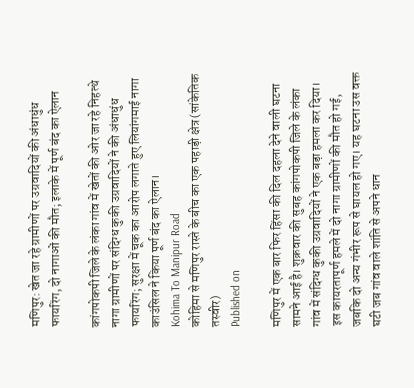मणिपुर: खेत जा रहे ग्रामीणों पर उग्रवादियों की अंधाधुंध फायरिंग, दो नागाओं की मौत; इलाके में पूर्ण बंद का ऐलान

कांगपोकपी जिले के लंका गांव में खेतों की ओर जा रहे निहत्थे नागा ग्रामीणों पर संदिग्ध कुकी उग्रवादियों ने की अंधाधुंध फायरिंग; सुरक्षा में चूक का आरोप लगाते हुए लियांगमाई नागा काउंसिल ने किया पूर्ण बंद का ऐलान।
Kohima To Manipur Road
कोहिमा से मणिपुर रास्ते के बीच का एक पहाड़ी क्षेत्र(सांकेतिक तस्वीर)
Published on

मणिपुर में एक बार फिर हिंसा की दिल दहला देने वाली घटना सामने आई है। शुक्रवार की सुबह कांगपोकपी जिले के लंका गांव में संदिग्ध कुकी उग्रवादियों ने एक बड़ा हमला कर दिया। इस कायरतापूर्ण हमले में दो नागा ग्रामीणों की मौत हो गई, जबकि दो अन्य गंभीर रूप से घायल हो गए। यह घटना उस वक्त घटी जब गांव वाले शांति से अपने धान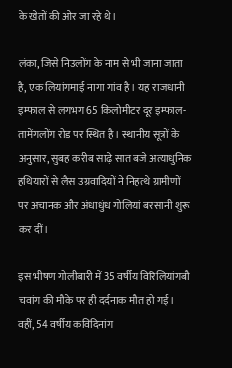के खेतों की ओर जा रहे थे।

लंका, जिसे निउलोंग के नाम से भी जाना जाता है, एक लियांगमाई नागा गांव है। यह राजधानी इम्फाल से लगभग 65 किलोमीटर दूर इम्फाल-तामेंगलोंग रोड पर स्थित है। स्थानीय सूत्रों के अनुसार, सुबह करीब साढ़े सात बजे अत्याधुनिक हथियारों से लैस उग्रवादियों ने निहत्थे ग्रामीणों पर अचानक और अंधाधुंध गोलियां बरसानी शुरू कर दीं।

इस भीषण गोलीबारी में 35 वर्षीय विरिलियांगबौ चवांग की मौके पर ही दर्दनाक मौत हो गई। वहीं, 54 वर्षीय कविदिनांग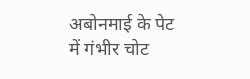अबोनमाई के पेट में गंभीर चोट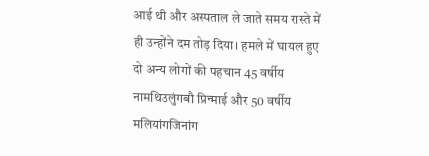आई थी और अस्पताल ले जाते समय रास्ते में ही उन्होंने दम तोड़ दिया। हमले में घायल हुए दो अन्य लोगों की पहचान 45 वर्षीय नामथिउलुंगबौ प्रिन्माई और 50 वर्षीय मलियांगजिनांग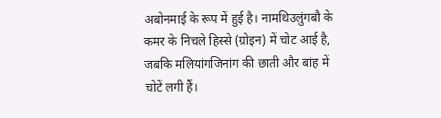अबोनमाई के रूप में हुई है। नामथिउलुंगबौ के कमर के निचले हिस्से (ग्रोइन) में चोट आई है, जबकि मलियांगजिनांग की छाती और बांह में चोटें लगी हैं।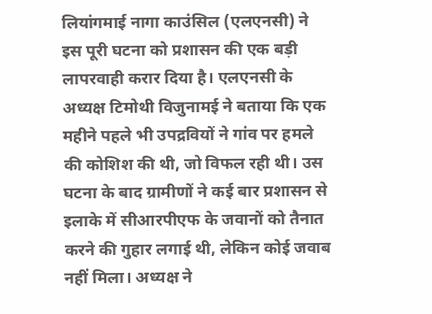लियांगमाई नागा काउंसिल (एलएनसी) ने इस पूरी घटना को प्रशासन की एक बड़ी लापरवाही करार दिया है। एलएनसी के अध्यक्ष टिमोथी विजुनामई ने बताया कि एक महीने पहले भी उपद्रवियों ने गांव पर हमले की कोशिश की थी, जो विफल रही थी। उस घटना के बाद ग्रामीणों ने कई बार प्रशासन से इलाके में सीआरपीएफ के जवानों को तैनात करने की गुहार लगाई थी, लेकिन कोई जवाब नहीं मिला। अध्यक्ष ने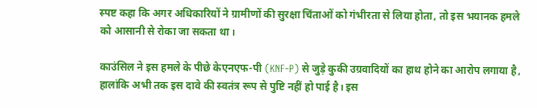स्पष्ट कहा कि अगर अधिकारियों ने ग्रामीणों की सुरक्षा चिंताओं को गंभीरता से लिया होता, तो इस भयानक हमले को आसानी से रोका जा सकता था।

काउंसिल ने इस हमले के पीछे केएनएफ-पी (KNF-P) से जुड़े कुकी उग्रवादियों का हाथ होने का आरोप लगाया है, हालांकि अभी तक इस दावे की स्वतंत्र रूप से पुष्टि नहीं हो पाई है। इस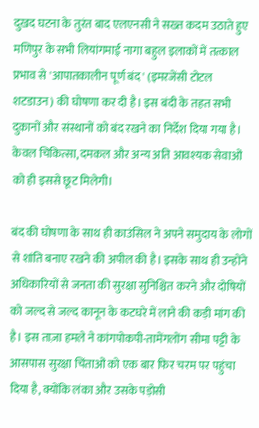दुखद घटना के तुरंत बाद एलएनसी ने सख्त कदम उठाते हुए मणिपुर के सभी लियांगमाई नागा बहुल इलाकों में तत्काल प्रभाव से 'आपातकालीन पूर्ण बंद' (इमरजेंसी टोटल शटडाउन) की घोषणा कर दी है। इस बंदी के तहत सभी दुकानों और संस्थानों को बंद रखने का निर्देश दिया गया है। केवल चिकित्सा, दमकल और अन्य अति आवश्यक सेवाओं को ही इससे छूट मिलेगी।

बंद की घोषणा के साथ ही काउंसिल ने अपने समुदाय के लोगों से शांति बनाए रखने की अपील की है। इसके साथ ही उन्होंने अधिकारियों से जनता की सुरक्षा सुनिश्चित करने और दोषियों को जल्द से जल्द कानून के कटघरे में लाने की कड़ी मांग की है। इस ताज़ा हमले ने कांगपोकपी-तामेंगलोंग सीमा पट्टी के आसपास सुरक्षा चिंताओं को एक बार फिर चरम पर पहुंचा दिया है, क्योंकि लंका और उसके पड़ोसी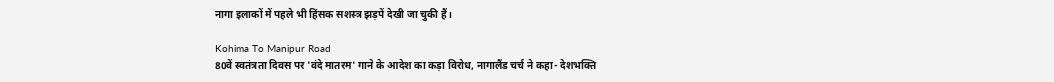नागा इलाकों में पहले भी हिंसक सशस्त्र झड़पें देखी जा चुकी हैं।

Kohima To Manipur Road
80वें स्वतंत्रता दिवस पर 'वंदे मातरम' गाने के आदेश का कड़ा विरोध, नागालैंड चर्च ने कहा- देशभक्ति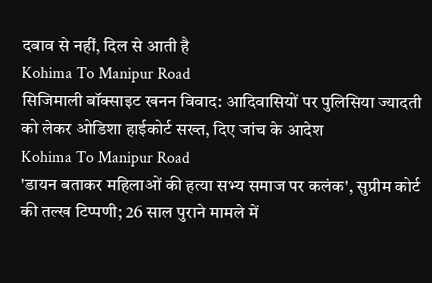दबाव से नहीं, दिल से आती है
Kohima To Manipur Road
सिजिमाली बॉक्साइट खनन विवाद: आदिवासियों पर पुलिसिया ज्यादती को लेकर ओडिशा हाईकोर्ट सख्त, दिए जांच के आदेश
Kohima To Manipur Road
'डायन बताकर महिलाओं की हत्या सभ्य समाज पर कलंक', सुप्रीम कोर्ट की तल्ख टिप्पणी; 26 साल पुराने मामले में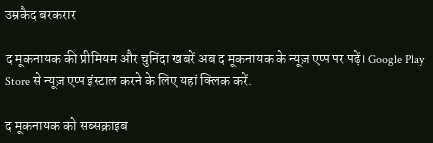उम्रकैद बरकरार

द मूकनायक की प्रीमियम और चुनिंदा खबरें अब द मूकनायक के न्यूज़ एप्प पर पढ़ें। Google Play Store से न्यूज़ एप्प इंस्टाल करने के लिए यहां क्लिक करें.

द मूकनायक को सब्सक्राइब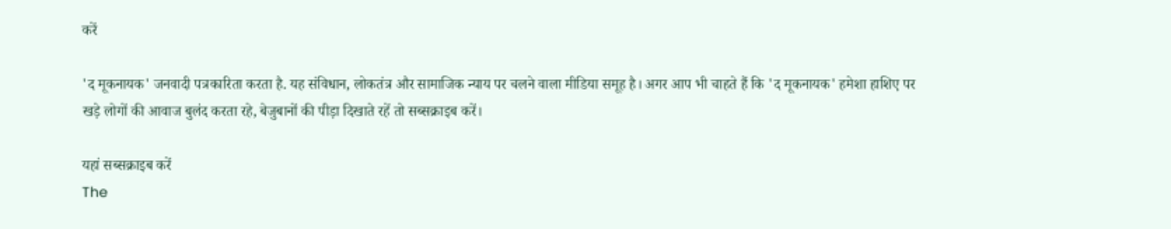करें

'द मूकनायक' जनवादी पत्रकारिता करता है. यह संविधान, लोकतंत्र और सामाजिक न्याय पर चलने वाला मीडिया समूह है। अगर आप भी चाहते हैं कि 'द मूकनायक' हमेशा हाशिए पर खड़े लोगों की आवाज बुलंद करता रहे, बेजुबानों की पीड़ा दिखाते रहें तो सब्सक्राइब करें।

यहां सब्सक्राइब करें
The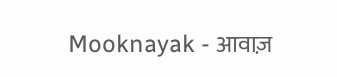Mooknayak - आवाज़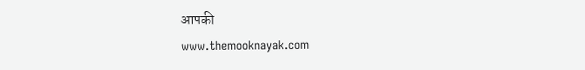आपकी
www.themooknayak.com